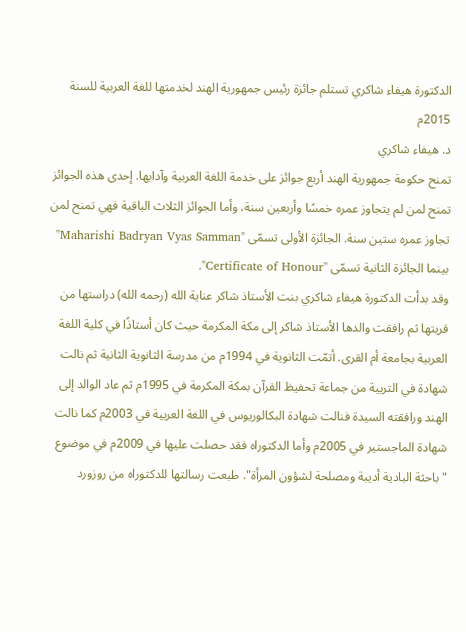الدكتورة هيفاء شاكري تستلم جائزة رئيس جمهورية الهند لخدمتها للغة العربية للسنة 2015م
د. هيفاء شاكري
تمنح حكومة جمهورية الهند أربع جوائز على خدمة اللغة العربية وآدابها. إحدى هذه الجوائز تمنح لمن لم يتجاوز عمره خمسًا وأربعين سنة، وأما الجوائز الثلاث الباقية فهي تمنح لمن تجاوز عمره ستين سنة. الجائزة الأولى تسمّى "Maharishi Badryan Vyas Samman" بينما الجائزة الثانية تسمّى "Certificate of Honour".
وقد بدأت الدكتورة هيفاء شاكري بنت الأستاذ شاكر عناية الله (رحمه الله) دراستها من قريتها ثم رافقت والدها الأستاذ شاكر إلى مكة المكرمة حيث كان أستاذًا في كلية اللغة العربية بجامعة أم القرى. أتمّت الثانوية في 1994م من مدرسة الثانوية الثانية ثم نالت شهادة في التربية من جماعة تحفيظ القرآن بمكة المكرمة في 1995م ثم عاد الوالد إلى الهند ورافقته السيدة فنالت شهادة البكالوريوس في اللغة العربية في 2003م كما نالت شهادة الماجستير في 2005م وأما الدكتوراه فقد حصلت عليها في 2009م في موضوع "باحثة البادية أديبة ومصلحة لشؤون المرأة". طبعت رسالتها للدكتوراه من روزورد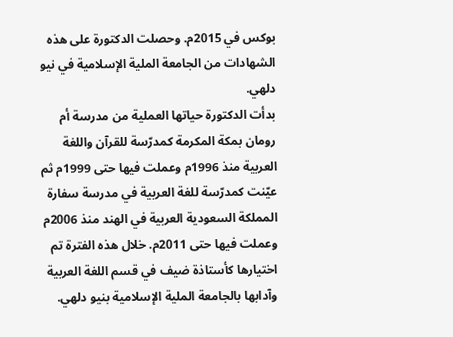بوكس في 2015م. وحصلت الدكتورة على هذه الشهادات من الجامعة الملية الإسلامية في نيو دلهي.
بدأت الدكتورة حياتها العملية من مدرسة أم رومان بمكة المكرمة كمدرّسة للقرآن واللغة العربية منذ 1996م وعملت فيها حتى 1999م ثم عيّنت كمدرّسة للغة العربية في مدرسة سفارة المملكة السعودية العربية في الهند منذ 2006م وعملت فيها حتى 2011م. خلال هذه الفترة تم اختيارها كأستاذة ضيف في قسم اللغة العربية وآدابها بالجامعة الملية الإسلامية بنيو دلهي.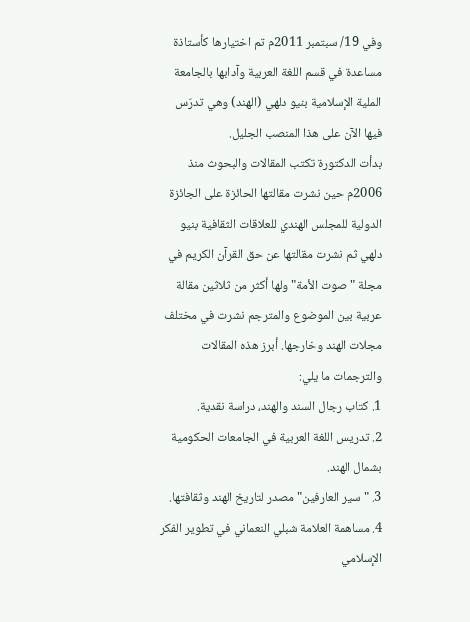وفي 19/ سبتمبر 2011م تم اختيارها كأستاذة مساعدة في قسم اللغة العربية وآدابها بالجامعة الملية الإسلامية بنيو دلهي (الهند) وهي تدرّس فيها الآن على هذا المنصب الجليل.
بدأت الدكتورة تكتب المقالات والبحوث منذ 2006م حين نشرت مقالتها الحائزة على الجائزة الدولية للمجلس الهندي للعلاقات الثقافية بنيو دلهي ثم نشرت مقالتها عن حق القرآن الكريم في مجلة "صوت الأمة" ولها أكثر من ثلاثين مقالة عربية بين الموضوع والمترجم نشرت في مختلف مجلات الهند وخارجها. أبرز هذه المقالات والترجمات ما يلي:
1. كتاب رجال السند والهند، دراسة نقدية.
2. تدريس اللغة العربية في الجامعات الحكومية بشمال الهند.
3. "سير العارفين" مصدر لتاريخ الهند وثقافتها.
4. مساهمة العلامة شبلي النعماني في تطوير الفكر الإسلامي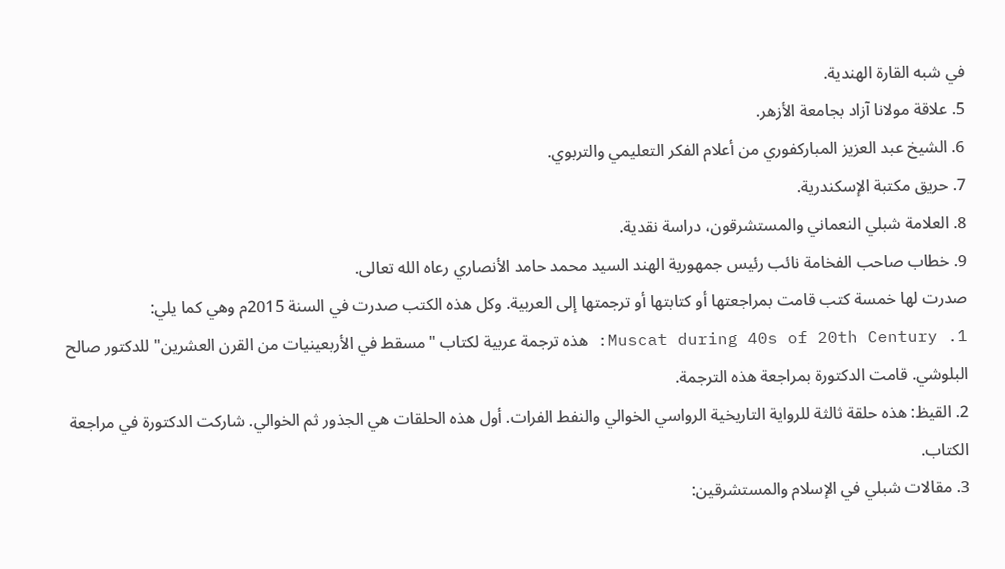في شبه القارة الهندية.
5. علاقة مولانا آزاد بجامعة الأزهر.
6. الشيخ عبد العزيز المباركفوري من أعلام الفكر التعليمي والتربوي.
7. حريق مكتبة الإسكندرية.
8. العلامة شبلي النعماني والمستشرقون، دراسة نقدية.
9. خطاب صاحب الفخامة نائب رئيس جمهورية الهند السيد محمد حامد الأنصاري رعاه الله تعالى.
صدرت لها خمسة كتب قامت بمراجعتها أو كتابتها أو ترجمتها إلى العربية. وكل هذه الكتب صدرت في السنة 2015م وهي كما يلي:
1. Muscat during 40s of 20th Century: هذه ترجمة عربية لكتاب "مسقط في الأربعينيات من القرن العشرين" للدكتور صالح البلوشي. قامت الدكتورة بمراجعة هذه الترجمة.
2. القيظ: هذه حلقة ثالثة للرواية التاريخية الرواسي الخوالي والنفط الفرات. أول هذه الحلقات هي الجذور ثم الخوالي. شاركت الدكتورة في مراجعة الكتاب.
3. مقالات شبلي في الإسلام والمستشرقين: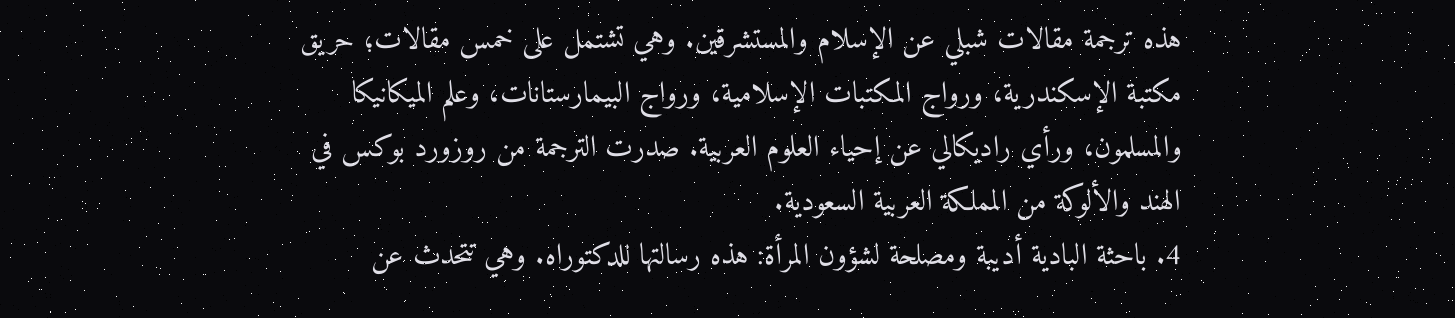هذه ترجمة مقالات شبلي عن الإسلام والمستشرقين. وهي تشتمل على خمس مقالات؛ حريق مكتبة الإسكندرية، ورواج المكتبات الإسلامية، ورواج البيمارستانات، وعلم الميكانيكا والمسلمون، ورأي راديكالي عن إحياء العلوم العربية. صدرت الترجمة من روزورد بوكس في الهند والألوكة من المملكة العربية السعودية.
4. باحثة البادية أديبة ومصلحة لشؤون المرأة: هذه رسالتها للدكتوراه. وهي تتحدث عن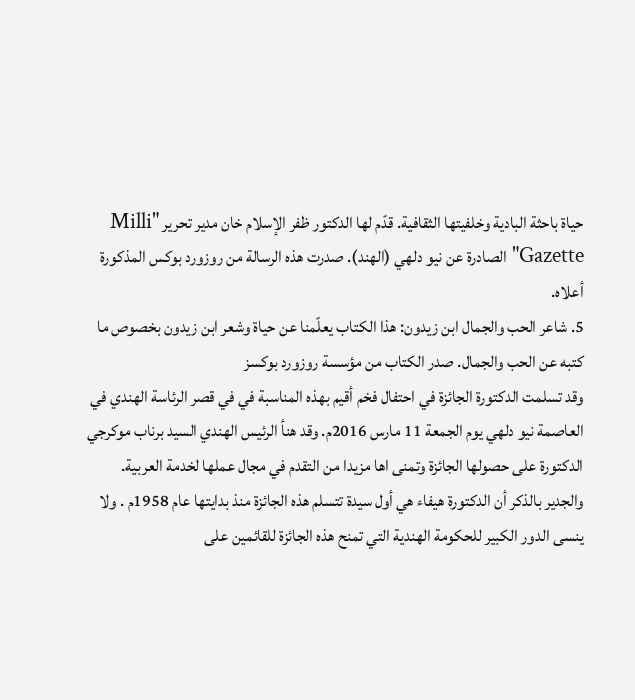حياة باحثة البادية وخلفيتها الثقافية. قدّم لها الدكتور ظفر الإسلام خان مدير تحرير "Milli Gazette" الصادرة عن نيو دلهي (الهند). صدرت هذه الرسالة من روزورد بوكس المذكورة أعلاه.
5. شاعر الحب والجمال ابن زيدون: هذا الكتاب يعلّمنا عن حياة وشعر ابن زيدون بخصوص ما كتبه عن الحب والجمال. صدر الكتاب من مؤسسة روزورد بوكسز
وقد تسلمت الدكتورة الجائزة في احتفال فخم أقيم بهذه المناسبة في في قصر الرئاسة الهندي في العاصمة نيو دلهي يوم الجمعة 11 مارس 2016م. وقد هنأ الرئيس الهندي السيد برناب موكرجي الدكتورة على حصولها الجائزة وتمنى اها مزيدا من التقدم في مجال عملها لخدمة العربية.
والجدير بالذكر أن الدكتورة هيفاء هي أول سيدة تتسلم هذه الجائزة منذ بدايتها عام 1958م . ولا ينسى الدور الكبير للحكومة الهندية التي تمنح هذه الجائزة للقائمين على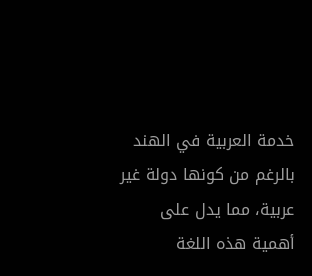خدمة العربية في الهند بالرغم من كونها دولة غير عربية، مما يدل على أهمية هذه اللغة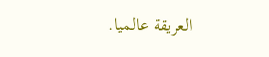العريقة عالميا.